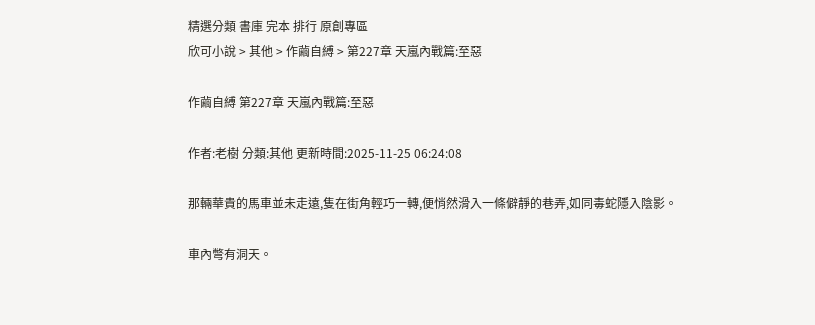精選分類 書庫 完本 排行 原創專區
欣可小說 > 其他 > 作繭自縛 > 第227章 天嵐內戰篇:至惡

作繭自縛 第227章 天嵐內戰篇:至惡

作者:老樹 分類:其他 更新時間:2025-11-25 06:24:08

那輛華貴的馬車並未走遠,隻在街角輕巧一轉,便悄然滑入一條僻靜的巷弄,如同毒蛇隱入陰影。

車內彆有洞天。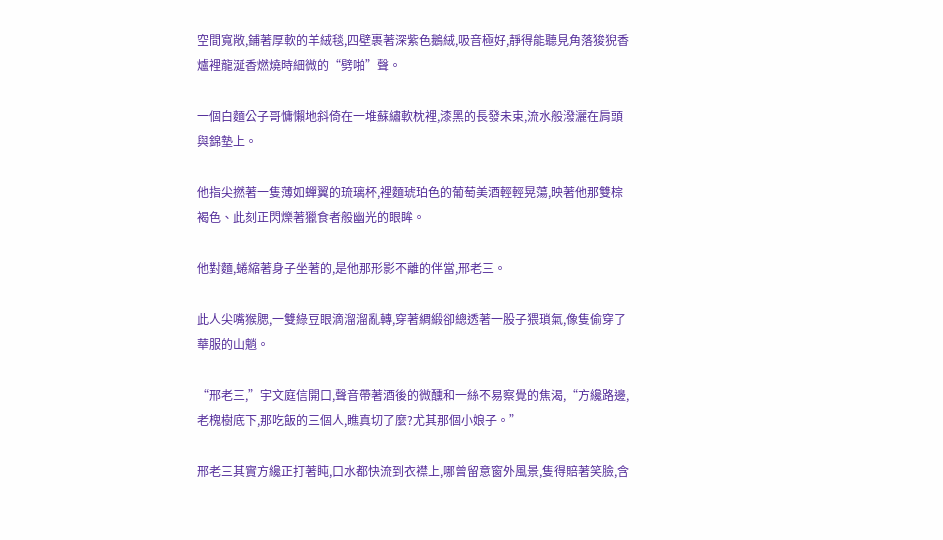空間寬敞,鋪著厚軟的羊絨毯,四壁裹著深紫色鵝絨,吸音極好,靜得能聽見角落狻猊香爐裡龍涎香燃燒時細微的“劈啪”聲。

一個白麵公子哥慵懶地斜倚在一堆蘇繡軟枕裡,漆黑的長發未束,流水般潑灑在肩頭與錦墊上。

他指尖撚著一隻薄如蟬翼的琉璃杯,裡麵琥珀色的葡萄美酒輕輕晃蕩,映著他那雙棕褐色、此刻正閃爍著獵食者般幽光的眼眸。

他對麵,蜷縮著身子坐著的,是他那形影不離的伴當,邢老三。

此人尖嘴猴腮,一雙綠豆眼滴溜溜亂轉,穿著綢緞卻總透著一股子猥瑣氣,像隻偷穿了華服的山魈。

“邢老三,”宇文庭信開口,聲音帶著酒後的微醺和一絲不易察覺的焦渴,“方纔路邊,老槐樹底下,那吃飯的三個人,瞧真切了麼?尤其那個小娘子。”

邢老三其實方纔正打著盹,口水都快流到衣襟上,哪曾留意窗外風景,隻得賠著笑臉,含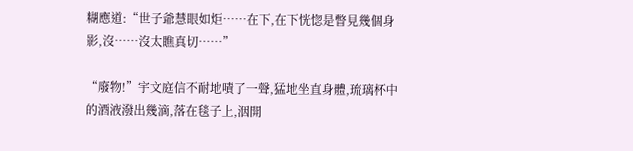糊應道:“世子爺慧眼如炬……在下,在下恍惚是瞥見幾個身影,沒……沒太瞧真切……”

“廢物!”宇文庭信不耐地嘖了一聲,猛地坐直身體,琉璃杯中的酒液潑出幾滴,落在毯子上,洇開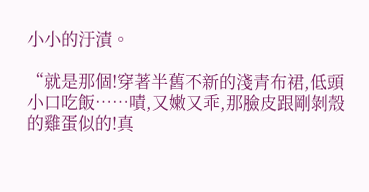小小的汙漬。

“就是那個!穿著半舊不新的淺青布裙,低頭小口吃飯……嘖,又嫩又乖,那臉皮跟剛剝殼的雞蛋似的!真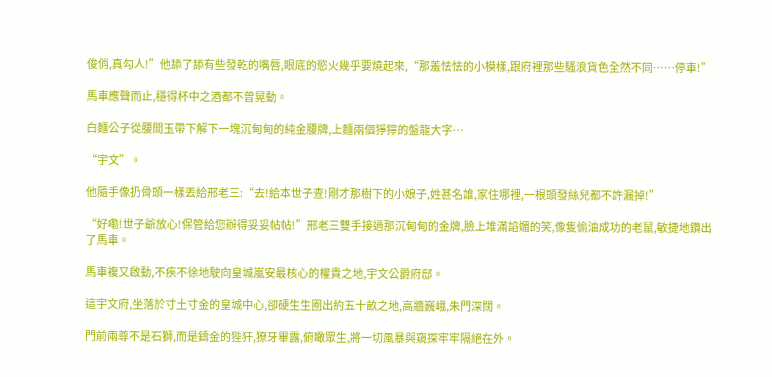俊俏,真勾人!”他舔了舔有些發乾的嘴唇,眼底的慾火幾乎要燒起來,“那羞怯怯的小模樣,跟府裡那些騷浪貨色全然不同……停車!”

馬車應聲而止,穩得杯中之酒都不曾晃動。

白麵公子從腰間玉帶下解下一塊沉甸甸的純金腰牌,上麵兩個猙獰的盤龍大字…

“宇文”。

他隨手像扔骨頭一樣丟給邢老三:“去!給本世子查!剛才那樹下的小娘子,姓甚名誰,家住哪裡,一根頭發絲兒都不許漏掉!”

“好嘞!世子爺放心!保管給您辦得妥妥帖帖!”邢老三雙手接過那沉甸甸的金牌,臉上堆滿諂媚的笑,像隻偷油成功的老鼠,敏捷地鑽出了馬車。

馬車複又啟動,不疾不徐地駛向皇城嵐安最核心的權貴之地,宇文公爵府邸。

這宇文府,坐落於寸土寸金的皇城中心,卻硬生生圈出約五十畝之地,高牆巍峨,朱門深闊。

門前兩尊不是石獅,而是鑄金的狴犴,獠牙畢露,俯瞰眾生,將一切風暴與窺探牢牢隔絕在外。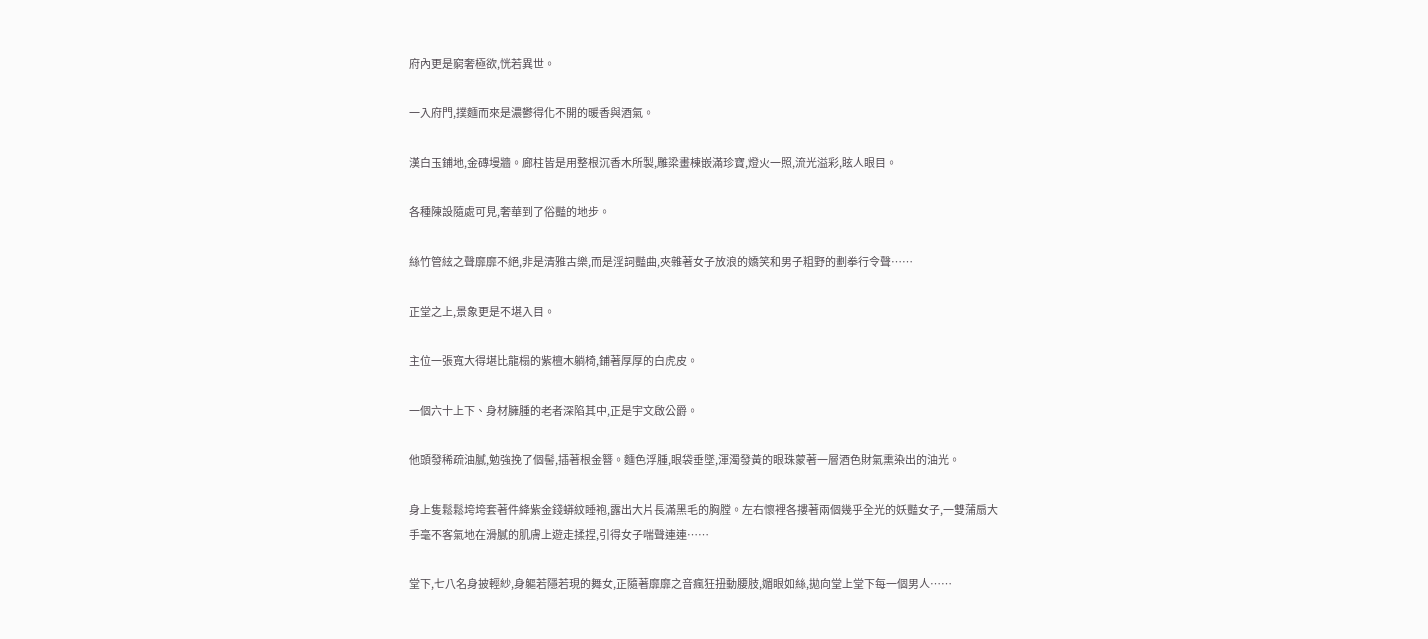府內更是窮奢極欲,恍若異世。

一入府門,撲麵而來是濃鬱得化不開的暖香與酒氣。

漢白玉鋪地,金磚墁牆。廊柱皆是用整根沉香木所製,雕梁畫棟嵌滿珍寶,燈火一照,流光溢彩,眩人眼目。

各種陳設隨處可見,奢華到了俗豔的地步。

絲竹管絃之聲靡靡不絕,非是清雅古樂,而是淫詞豔曲,夾雜著女子放浪的嬌笑和男子粗野的劃拳行令聲……

正堂之上,景象更是不堪入目。

主位一張寬大得堪比龍榻的紫檀木躺椅,鋪著厚厚的白虎皮。

一個六十上下、身材臃腫的老者深陷其中,正是宇文啟公爵。

他頭發稀疏油膩,勉強挽了個髻,插著根金簪。麵色浮腫,眼袋垂墜,渾濁發黃的眼珠蒙著一層酒色財氣熏染出的油光。

身上隻鬆鬆垮垮套著件絳紫金錢蟒紋睡袍,露出大片長滿黑毛的胸膛。左右懷裡各摟著兩個幾乎全光的妖豔女子,一雙蒲扇大手毫不客氣地在滑膩的肌膚上遊走揉捏,引得女子喘聲連連……

堂下,七八名身披輕紗,身軀若隱若現的舞女,正隨著靡靡之音瘋狂扭動腰肢,媚眼如絲,拋向堂上堂下每一個男人……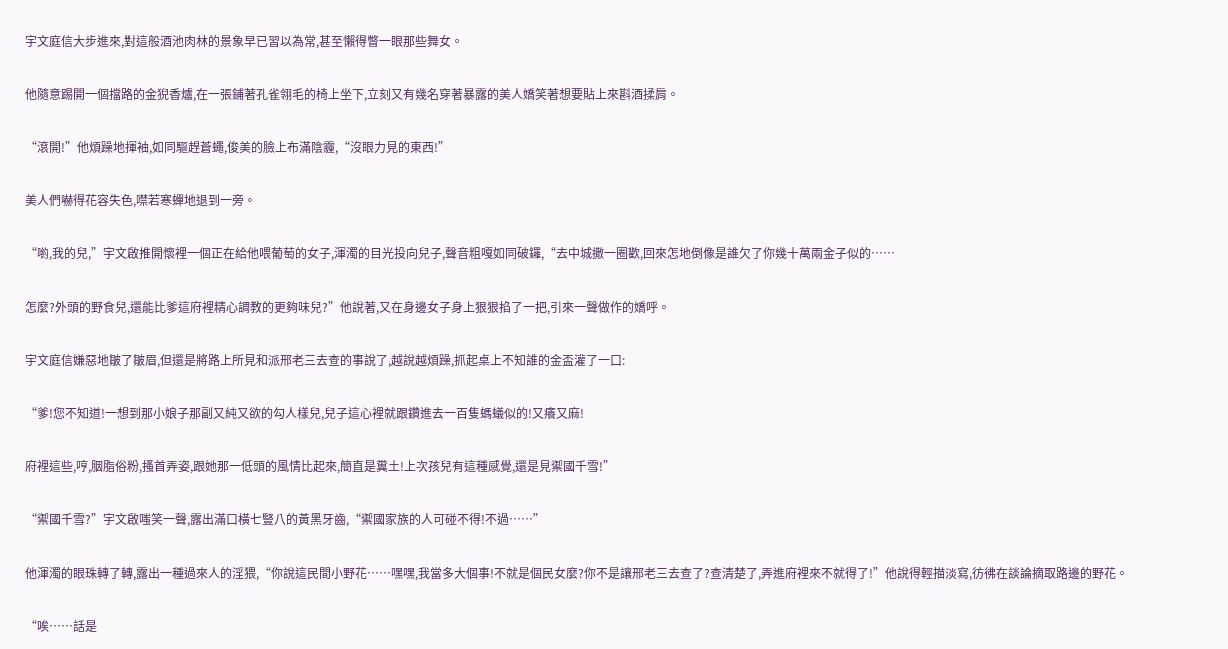宇文庭信大步進來,對這般酒池肉林的景象早已習以為常,甚至懶得瞥一眼那些舞女。

他隨意踢開一個擋路的金猊香爐,在一張鋪著孔雀翎毛的椅上坐下,立刻又有幾名穿著暴露的美人嬌笑著想要貼上來斟酒揉肩。

“滾開!”他煩躁地揮袖,如同驅趕蒼蠅,俊美的臉上布滿陰霾,“沒眼力見的東西!”

美人們嚇得花容失色,噤若寒蟬地退到一旁。

“喲,我的兒,”宇文啟推開懷裡一個正在給他喂葡萄的女子,渾濁的目光投向兒子,聲音粗嘎如同破鑼,“去中城撒一圈歡,回來怎地倒像是誰欠了你幾十萬兩金子似的……

怎麼?外頭的野食兒,還能比爹這府裡精心調教的更夠味兒?”他說著,又在身邊女子身上狠狠掐了一把,引來一聲做作的嬌呼。

宇文庭信嫌惡地皺了皺眉,但還是將路上所見和派邢老三去查的事說了,越說越煩躁,抓起桌上不知誰的金盃灌了一口:

“爹!您不知道!一想到那小娘子那副又純又欲的勾人樣兒,兒子這心裡就跟鑽進去一百隻螞蟻似的!又癢又麻!

府裡這些,哼,胭脂俗粉,搔首弄姿,跟她那一低頭的風情比起來,簡直是糞土!上次孩兒有這種感覺,還是見禦國千雪!”

“禦國千雪?”宇文啟嗤笑一聲,露出滿口橫七豎八的黃黑牙齒,“禦國家族的人可碰不得!不過……”

他渾濁的眼珠轉了轉,露出一種過來人的淫猥,“你說這民間小野花……嘿嘿,我當多大個事!不就是個民女麼?你不是讓邢老三去查了?查清楚了,弄進府裡來不就得了!”他說得輕描淡寫,彷彿在談論摘取路邊的野花。

“唉……話是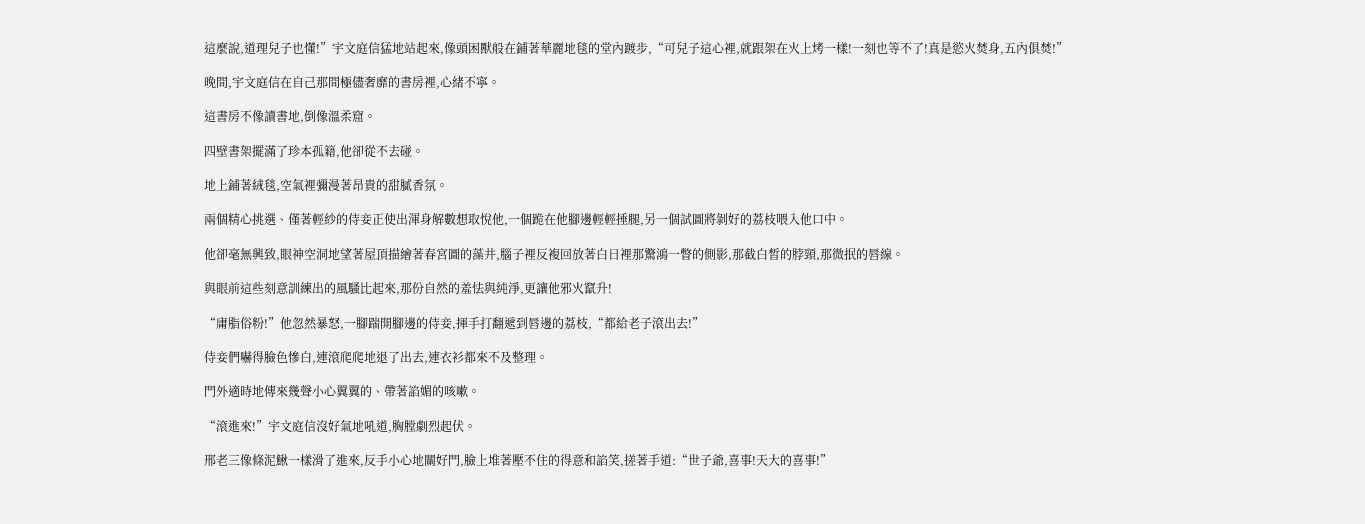這麼說,道理兒子也懂!”宇文庭信猛地站起來,像頭困獸般在鋪著華麗地毯的堂內踱步,“可兒子這心裡,就跟架在火上烤一樣!一刻也等不了!真是慾火焚身,五內俱焚!”

晚間,宇文庭信在自己那間極儘奢靡的書房裡,心緒不寧。

這書房不像讀書地,倒像溫柔窟。

四壁書架擺滿了珍本孤籍,他卻從不去碰。

地上鋪著絨毯,空氣裡彌漫著昂貴的甜膩香氛。

兩個精心挑選、僅著輕紗的侍妾正使出渾身解數想取悅他,一個跪在他腳邊輕輕捶腿,另一個試圖將剝好的荔枝喂入他口中。

他卻毫無興致,眼神空洞地望著屋頂描繪著春宮圖的藻井,腦子裡反複回放著白日裡那驚鴻一瞥的側影,那截白皙的脖頸,那微抿的唇線。

與眼前這些刻意訓練出的風騷比起來,那份自然的羞怯與純淨,更讓他邪火竄升!

“庸脂俗粉!”他忽然暴怒,一腳踹開腳邊的侍妾,揮手打翻遞到唇邊的荔枝,“都給老子滾出去!”

侍妾們嚇得臉色慘白,連滾爬爬地退了出去,連衣衫都來不及整理。

門外適時地傳來幾聲小心翼翼的、帶著諂媚的咳嗽。

“滾進來!”宇文庭信沒好氣地吼道,胸膛劇烈起伏。

邢老三像條泥鰍一樣滑了進來,反手小心地關好門,臉上堆著壓不住的得意和諂笑,搓著手道:“世子爺,喜事!天大的喜事!”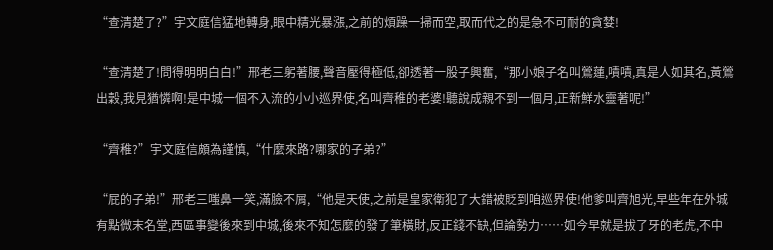“查清楚了?”宇文庭信猛地轉身,眼中精光暴漲,之前的煩躁一掃而空,取而代之的是急不可耐的貪婪!

“查清楚了!問得明明白白!”邢老三躬著腰,聲音壓得極低,卻透著一股子興奮,“那小娘子名叫鶯蓮,嘖嘖,真是人如其名,黃鶯出穀,我見猶憐啊!是中城一個不入流的小小巡界使,名叫齊稚的老婆!聽說成親不到一個月,正新鮮水靈著呢!”

“齊稚?”宇文庭信頗為謹慎,“什麼來路?哪家的子弟?”

“屁的子弟!”邢老三嗤鼻一笑,滿臉不屑,“他是天使,之前是皇家衛犯了大錯被貶到咱巡界使!他爹叫齊旭光,早些年在外城有點微末名堂,西區事變後來到中城,後來不知怎麼的發了筆橫財,反正錢不缺,但論勢力……如今早就是拔了牙的老虎,不中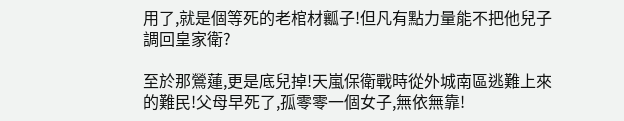用了,就是個等死的老棺材瓤子!但凡有點力量能不把他兒子調回皇家衛?

至於那鶯蓮,更是底兒掉!天嵐保衛戰時從外城南區逃難上來的難民!父母早死了,孤零零一個女子,無依無靠!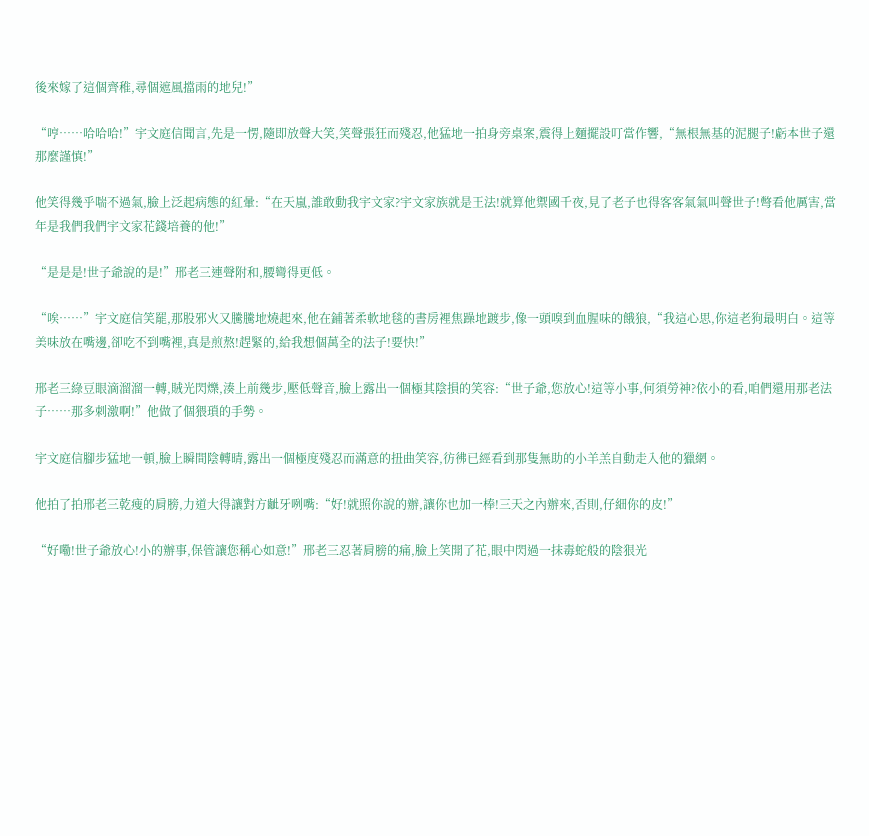後來嫁了這個齊稚,尋個遮風擋雨的地兒!”

“哼……哈哈哈!”宇文庭信聞言,先是一愣,隨即放聲大笑,笑聲張狂而殘忍,他猛地一拍身旁桌案,震得上麵擺設叮當作響,“無根無基的泥腿子!虧本世子還那麼謹慎!”

他笑得幾乎喘不過氣,臉上泛起病態的紅暈:“在天嵐,誰敢動我宇文家?宇文家族就是王法!就算他禦國千夜,見了老子也得客客氣氣叫聲世子!彆看他厲害,當年是我們我們宇文家花錢培養的他!”

“是是是!世子爺說的是!”邢老三連聲附和,腰彎得更低。

“唉……”宇文庭信笑罷,那股邪火又騰騰地燒起來,他在鋪著柔軟地毯的書房裡焦躁地踱步,像一頭嗅到血腥味的餓狼,“我這心思,你這老狗最明白。這等美味放在嘴邊,卻吃不到嘴裡,真是煎熬!趕緊的,給我想個萬全的法子!要快!”

邢老三綠豆眼滴溜溜一轉,賊光閃爍,湊上前幾步,壓低聲音,臉上露出一個極其陰損的笑容:“世子爺,您放心!這等小事,何須勞神?依小的看,咱們還用那老法子……那多刺激啊!”他做了個猥瑣的手勢。

宇文庭信腳步猛地一頓,臉上瞬間陰轉晴,露出一個極度殘忍而滿意的扭曲笑容,彷彿已經看到那隻無助的小羊羔自動走入他的獵網。

他拍了拍邢老三乾瘦的肩膀,力道大得讓對方齜牙咧嘴:“好!就照你說的辦,讓你也加一棒!三天之內辦來,否則,仔細你的皮!”

“好嘞!世子爺放心!小的辦事,保管讓您稱心如意!”邢老三忍著肩膀的痛,臉上笑開了花,眼中閃過一抹毒蛇般的陰狠光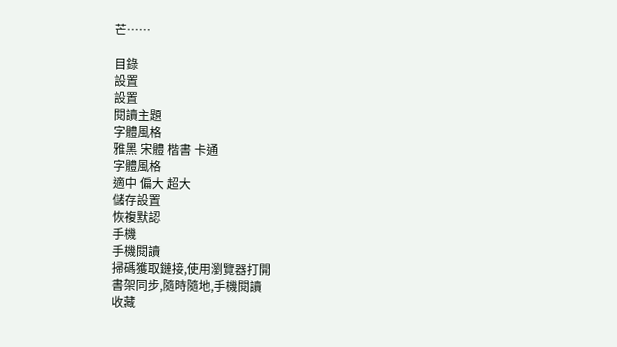芒……

目錄
設置
設置
閱讀主題
字體風格
雅黑 宋體 楷書 卡通
字體風格
適中 偏大 超大
儲存設置
恢複默認
手機
手機閱讀
掃碼獲取鏈接,使用瀏覽器打開
書架同步,隨時隨地,手機閱讀
收藏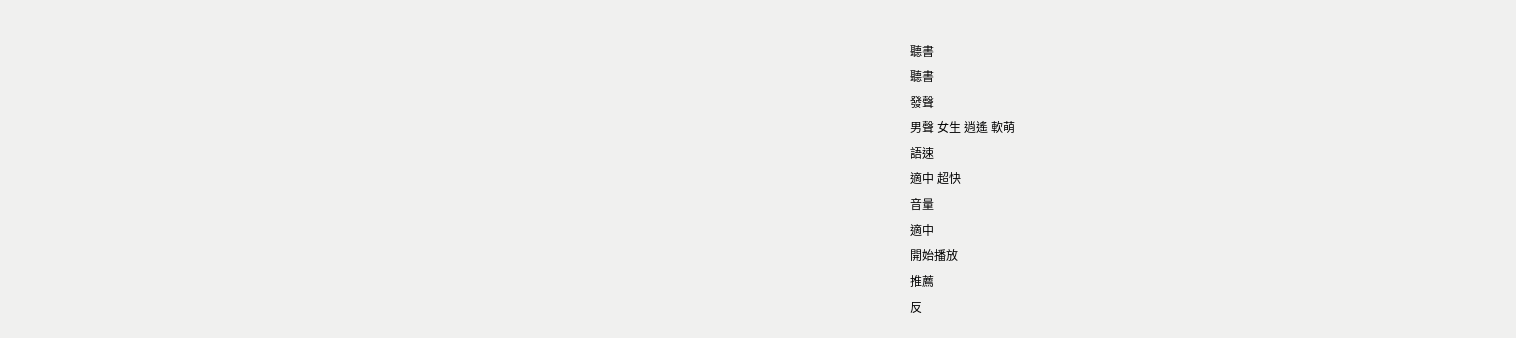聽書
聽書
發聲
男聲 女生 逍遙 軟萌
語速
適中 超快
音量
適中
開始播放
推薦
反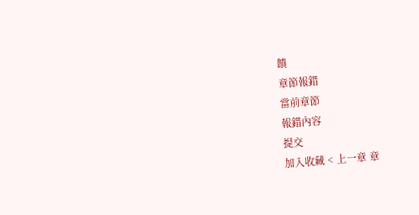饋
章節報錯
當前章節
報錯內容
提交
加入收藏 < 上一章 章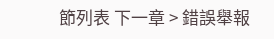節列表 下一章 > 錯誤舉報